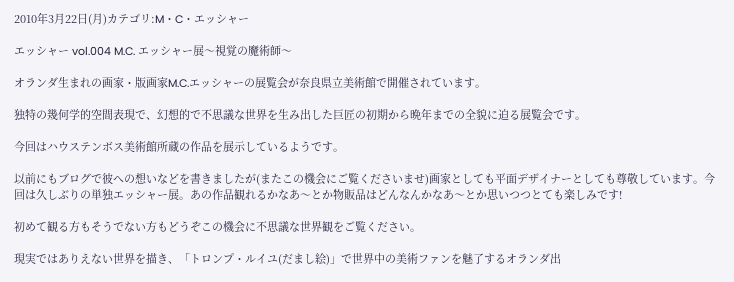2010年3月22日(月)カテゴリ:M・C・エッシャー

エッシャー vol.004 M.C. エッシャー展〜視覚の魔術師〜

オランダ生まれの画家・版画家M.C.エッシャーの展覧会が奈良県立美術館で開催されています。

独特の幾何学的空間表現で、幻想的で不思議な世界を生み出した巨匠の初期から晩年までの全貌に迫る展覧会です。

今回はハウステンボス美術館所蔵の作品を展示しているようです。

以前にもブログで彼への想いなどを書きましたが(またこの機会にご覧くださいませ)画家としても平面デザイナーとしても尊敬しています。今回は久しぶりの単独エッシャー展。あの作品観れるかなあ〜とか物販品はどんなんかなあ〜とか思いつつとても楽しみです!

初めて観る方もそうでない方もどうぞこの機会に不思議な世界観をご覧ください。

現実ではありえない世界を描き、「トロンプ・ルイユ(だまし絵)」で世界中の美術ファンを魅了するオランダ出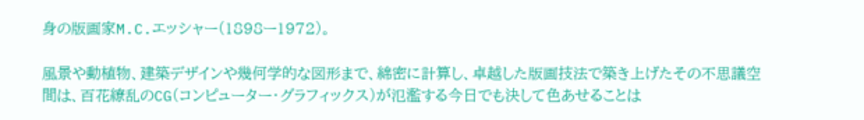身の版画家M.C.エッシャー(1898ー1972)。

風景や動植物、建築デザインや幾何学的な図形まで、綿密に計算し、卓越した版画技法で築き上げたその不思議空間は、百花繚乱のCG(コンピューター・グラフィックス)が氾濫する今日でも決して色あせることは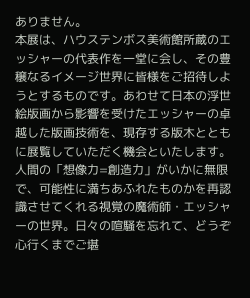ありません。
本展は、ハウステンボス美術館所蔵のエッシャーの代表作を一堂に会し、その豊穣なるイメージ世界に皆様をご招待しようとするものです。あわせて日本の浮世絵版画から影響を受けたエッシャーの卓越した版画技術を、現存する版木とともに展覧していただく機会といたします。
人間の「想像力=創造力」がいかに無限で、可能性に満ちあふれたものかを再認識させてくれる視覚の魔術師・エッシャーの世界。日々の喧騒を忘れて、どうぞ心行くまでご堪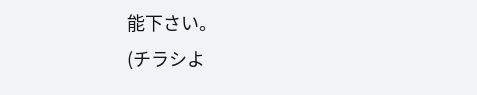能下さい。
(チラシよ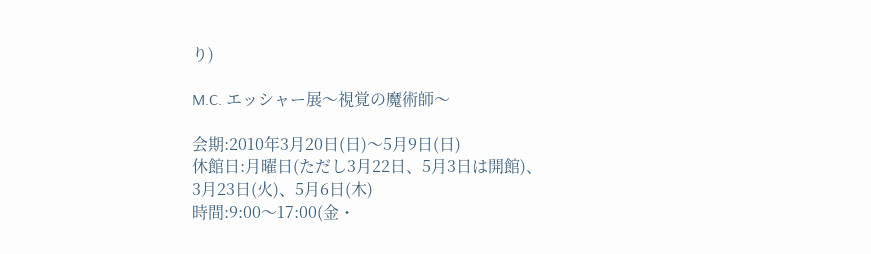り)

M.C. エッシャー展〜視覚の魔術師〜

会期:2010年3月20日(日)〜5月9日(日)
休館日:月曜日(ただし3月22日、5月3日は開館)、3月23日(火)、5月6日(木)
時間:9:00〜17:00(金・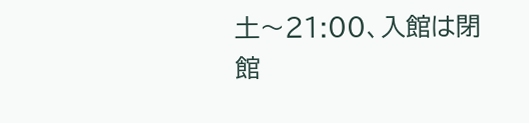土〜21:00、入館は閉館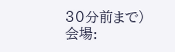30分前まで)
会場: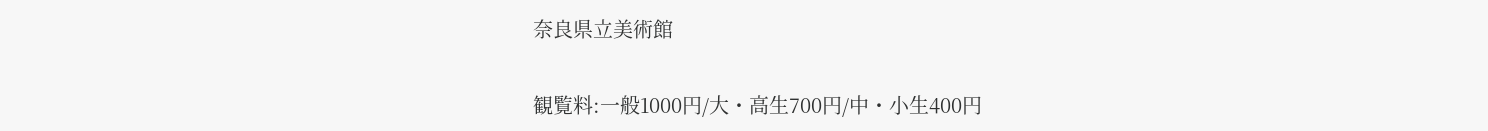奈良県立美術館

観覧料:一般1000円/大・高生700円/中・小生400円